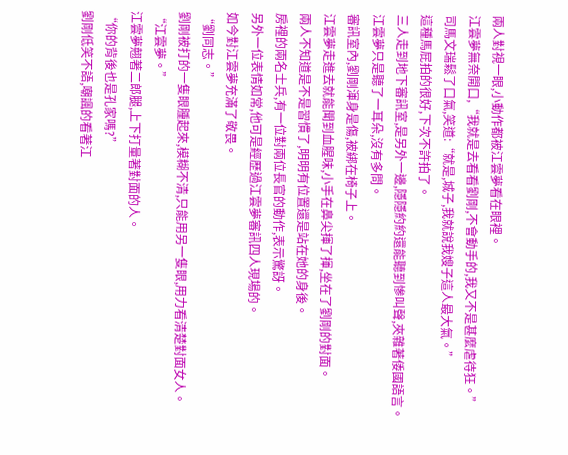兩人對視一眼,小動作都被江雲夢看在眼裡。
江雲夢無奈開口,“我就是去看看劉剛,不會動手的,我又不是甚麼虐待狂。”
司馬文瑞鬆了口氣,笑道:“就是,城子,我就說我嫂子這人最大氣。”
這種馬屁拍的很好,下次不許拍了。
三人走到地下審訊室,是另外一邊,隱隱約約還能聽到慘叫聲,夾雜著倭國語言。
江雲夢只是聽了一耳朵,沒有多問。
審訊室內,劉剛渾身是傷,被綁在椅子上。
江雲夢走進去就能聞到血腥味,小手在鼻尖揮了揮,坐在了劉剛的對面。
兩人不知道是不是習慣了,明明有位置還是站在她的身後。
房裡的兩名士兵,有一位對兩位長官的動作,表示驚訝。
另外一位表情如常,他可是經歷過江雲夢審訊四人現場的。
如今對江雲夢充滿了敬畏。
“劉同志。”
劉剛被打的一隻眼腫起來,模糊不清,只能用另一隻眼,用力看清楚對面女人。
“江雲夢。”
江雲夢翹著二郎腿,上下打量著對面的人。
“你的背後也是孔家嗎?”
劉剛低笑不語,嘲諷的看著江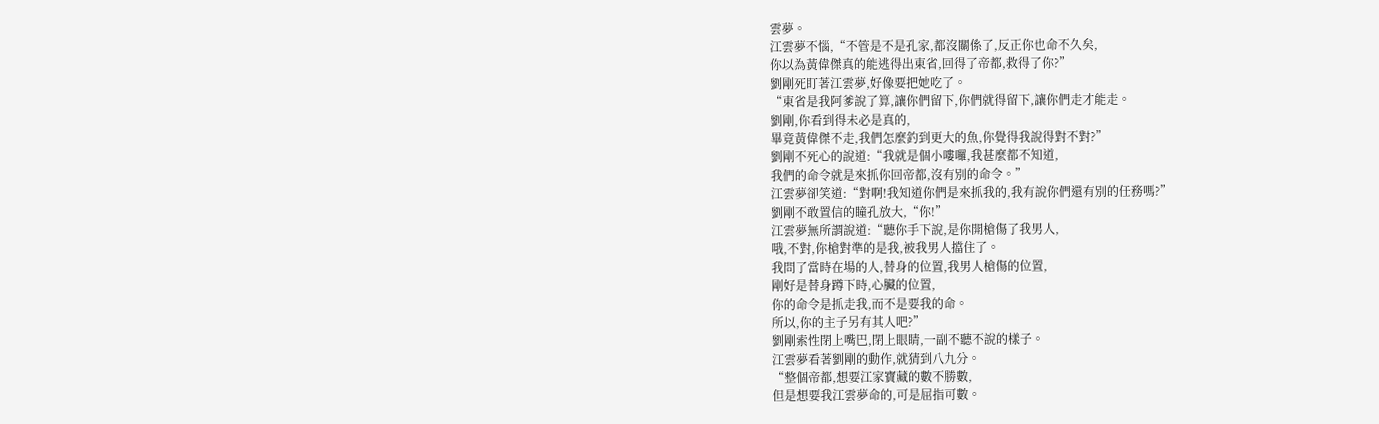雲夢。
江雲夢不惱,“不管是不是孔家,都沒關係了,反正你也命不久矣,
你以為黃偉傑真的能逃得出東省,回得了帝都,救得了你?”
劉剛死盯著江雲夢,好像要把她吃了。
“東省是我阿爹說了算,讓你們留下,你們就得留下,讓你們走才能走。
劉剛,你看到得未必是真的,
畢竟黃偉傑不走,我們怎麼釣到更大的魚,你覺得我說得對不對?”
劉剛不死心的說道:“我就是個小嘍囉,我甚麼都不知道,
我們的命令就是來抓你回帝都,沒有別的命令。”
江雲夢卻笑道:“對啊!我知道你們是來抓我的,我有說你們還有別的任務嗎?”
劉剛不敢置信的瞳孔放大,“你!”
江雲夢無所謂說道:“聽你手下說,是你開槍傷了我男人,
哦,不對,你槍對準的是我,被我男人擋住了。
我問了當時在場的人,替身的位置,我男人槍傷的位置,
剛好是替身蹲下時,心臟的位置,
你的命令是抓走我,而不是要我的命。
所以,你的主子另有其人吧?”
劉剛索性閉上嘴巴,閉上眼睛,一副不聽不說的樣子。
江雲夢看著劉剛的動作,就猜到八九分。
“整個帝都,想要江家寶藏的數不勝數,
但是想要我江雲夢命的,可是屈指可數。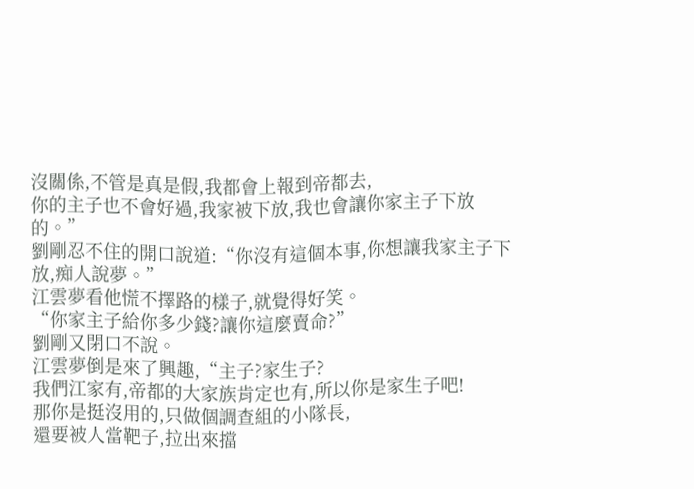沒關係,不管是真是假,我都會上報到帝都去,
你的主子也不會好過,我家被下放,我也會讓你家主子下放的。”
劉剛忍不住的開口說道:“你沒有這個本事,你想讓我家主子下放,痴人說夢。”
江雲夢看他慌不擇路的樣子,就覺得好笑。
“你家主子給你多少錢?讓你這麼賣命?”
劉剛又閉口不說。
江雲夢倒是來了興趣,“主子?家生子?
我們江家有,帝都的大家族肯定也有,所以你是家生子吧!
那你是挺沒用的,只做個調查組的小隊長,
還要被人當靶子,拉出來擋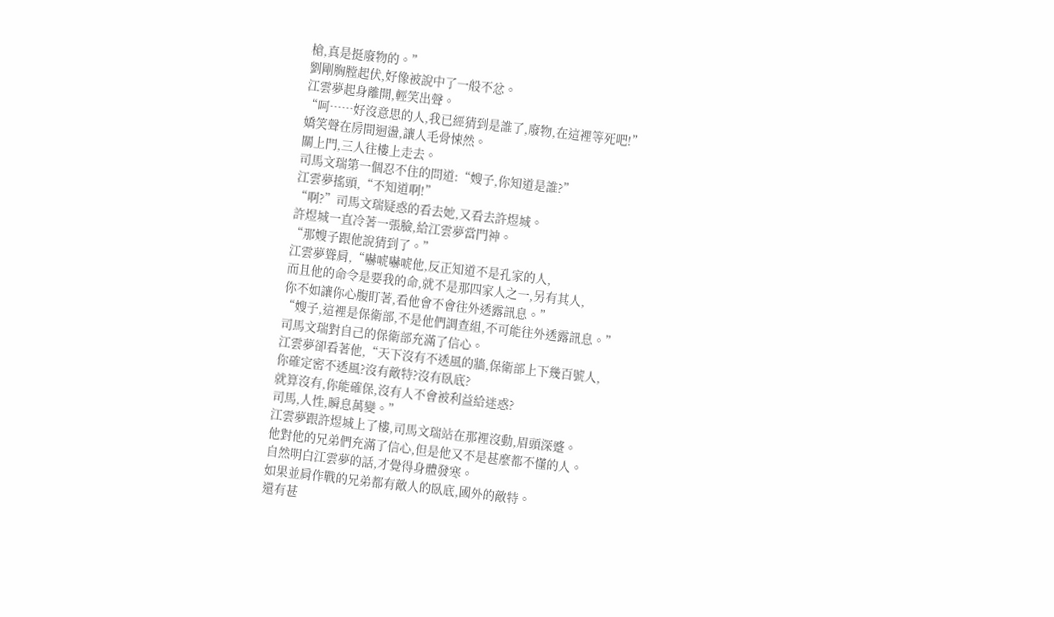槍,真是挺廢物的。”
劉剛胸膛起伏,好像被說中了一般不忿。
江雲夢起身離開,輕笑出聲。
“呵……好沒意思的人,我已經猜到是誰了,廢物,在這裡等死吧!”
嬌笑聲在房間迴盪,讓人毛骨悚然。
關上門,三人往樓上走去。
司馬文瑞第一個忍不住的問道:“嫂子,你知道是誰?”
江雲夢搖頭,“不知道啊!”
“啊?”司馬文瑞疑惑的看去她,又看去許煜城。
許煜城一直冷著一張臉,給江雲夢當門神。
“那嫂子跟他說猜到了。”
江雲夢聳肩,“嚇唬嚇唬他,反正知道不是孔家的人,
而且他的命令是要我的命,就不是那四家人之一,另有其人,
你不如讓你心腹盯著,看他會不會往外透露訊息。”
“嫂子,這裡是保衛部,不是他們調查組,不可能往外透露訊息。”
司馬文瑞對自己的保衛部充滿了信心。
江雲夢卻看著他,“天下沒有不透風的牆,保衛部上下幾百號人,
你確定密不透風?沒有敵特?沒有臥底?
就算沒有,你能確保,沒有人不會被利益給迷惑?
司馬,人性,瞬息萬變。”
江雲夢跟許煜城上了樓,司馬文瑞站在那裡沒動,眉頭深蹙。
他對他的兄弟們充滿了信心,但是他又不是甚麼都不懂的人。
自然明白江雲夢的話,才覺得身體發寒。
如果並肩作戰的兄弟都有敵人的臥底,國外的敵特。
還有甚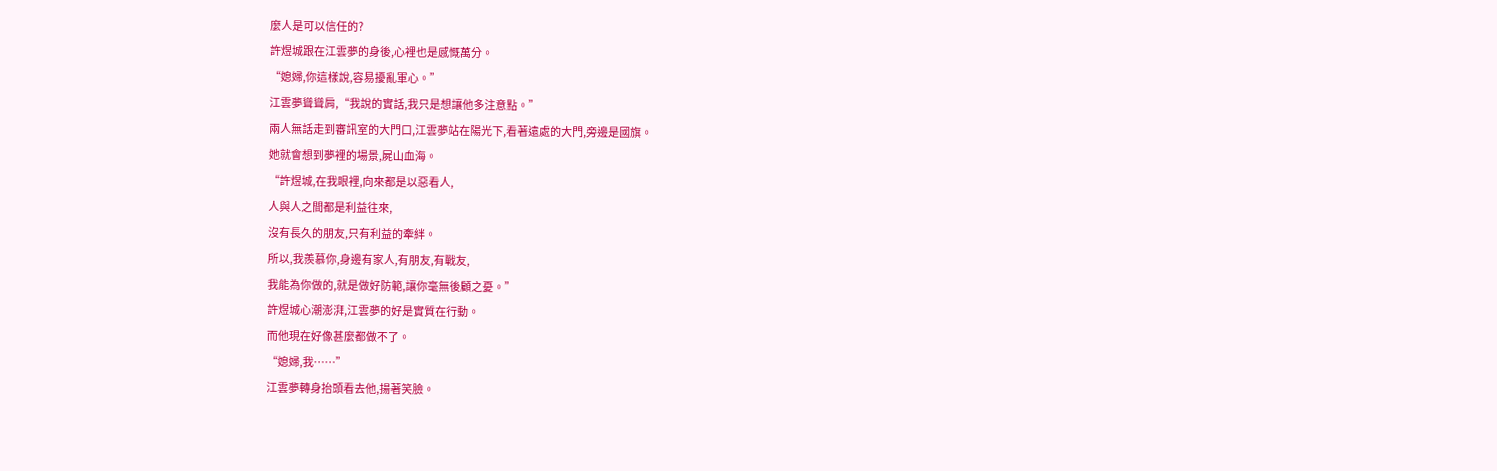麼人是可以信任的?
許煜城跟在江雲夢的身後,心裡也是感慨萬分。
“媳婦,你這樣說,容易擾亂軍心。”
江雲夢聳聳肩,“我說的實話,我只是想讓他多注意點。”
兩人無話走到審訊室的大門口,江雲夢站在陽光下,看著遠處的大門,旁邊是國旗。
她就會想到夢裡的場景,屍山血海。
“許煜城,在我眼裡,向來都是以惡看人,
人與人之間都是利益往來,
沒有長久的朋友,只有利益的牽絆。
所以,我羨慕你,身邊有家人,有朋友,有戰友,
我能為你做的,就是做好防範,讓你毫無後顧之憂。”
許煜城心潮澎湃,江雲夢的好是實質在行動。
而他現在好像甚麼都做不了。
“媳婦,我……”
江雲夢轉身抬頭看去他,揚著笑臉。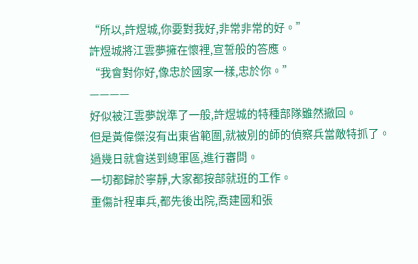“所以,許煜城,你要對我好,非常非常的好。”
許煜城將江雲夢擁在懷裡,宣誓般的答應。
“我會對你好,像忠於國家一樣,忠於你。”
————
好似被江雲夢說準了一般,許煜城的特種部隊雖然撤回。
但是黃偉傑沒有出東省範圍,就被別的師的偵察兵當敵特抓了。
過幾日就會送到總軍區,進行審問。
一切都歸於寧靜,大家都按部就班的工作。
重傷計程車兵,都先後出院,喬建國和張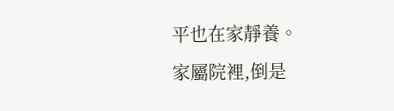平也在家靜養。
家屬院裡,倒是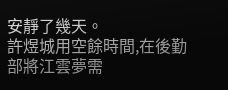安靜了幾天。
許煜城用空餘時間,在後勤部將江雲夢需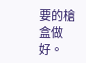要的槍盒做好。